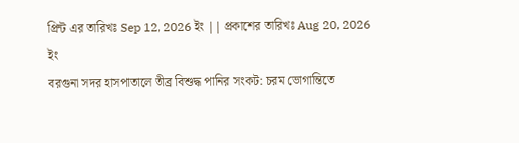প্রিন্ট এর তারিখঃ Sep 12, 2026 ইং || প্রকাশের তারিখঃ Aug 20, 2026 ইং
বরগুনা সদর হাসপাতালে তীব্র বিশুদ্ধ পানির সংকট: চরম ভোগান্তিতে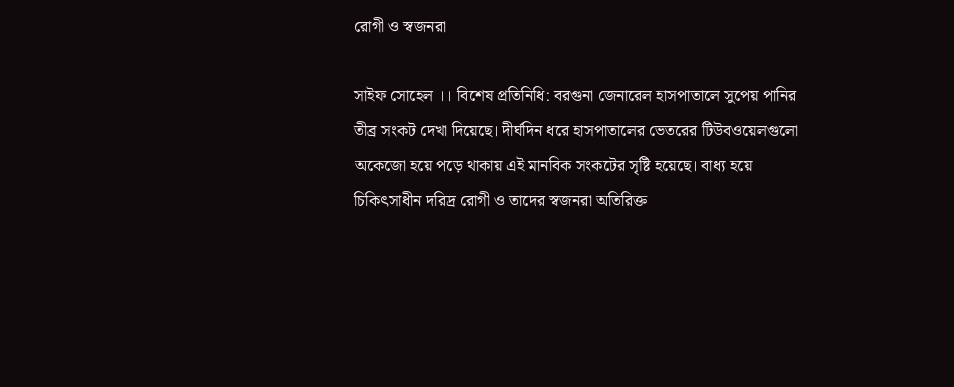রোগী ও স্বজনরা

সাইফ সোহেল ।। বিশেষ প্রতিনিধি: বরগুনা জেনারেল হাসপাতালে সুপেয় পানির তীব্র সংকট দেখা দিয়েছে। দীর্ঘদিন ধরে হাসপাতালের ভেতরের টিউবওয়েলগুলো অকেজো হয়ে পড়ে থাকায় এই মানবিক সংকটের সৃষ্টি হয়েছে। বাধ্য হয়ে চিকিৎসাধীন দরিদ্র রোগী ও তাদের স্বজনরা অতিরিক্ত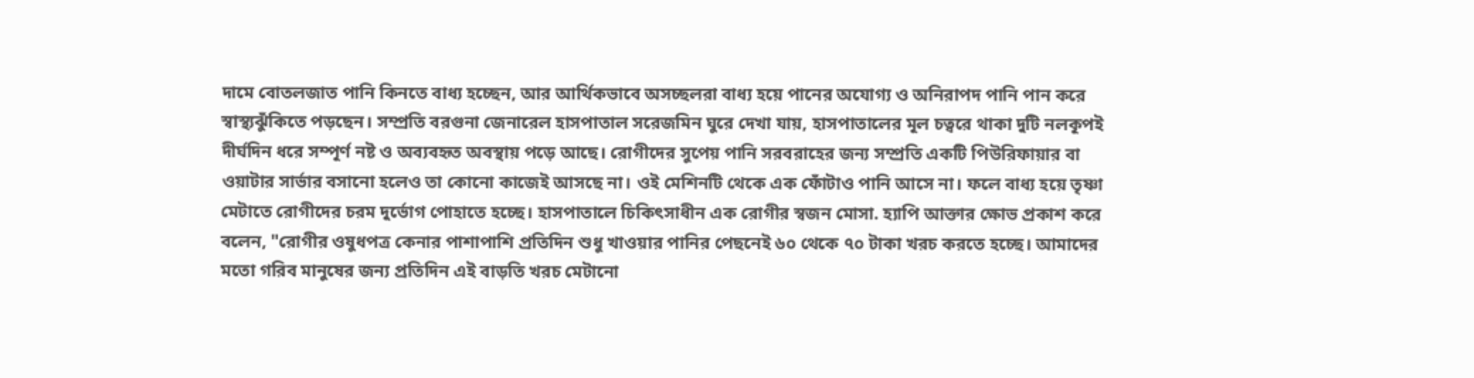দামে বোতলজাত পানি কিনতে বাধ্য হচ্ছেন, আর আর্থিকভাবে অসচ্ছলরা বাধ্য হয়ে পানের অযোগ্য ও অনিরাপদ পানি পান করে স্বাস্থ্যঝুঁকিতে পড়ছেন। সম্প্রতি বরগুনা জেনারেল হাসপাতাল সরেজমিন ঘুরে দেখা যায়, হাসপাতালের মূল চত্বরে থাকা দুটি নলকূপই দীর্ঘদিন ধরে সম্পূর্ণ নষ্ট ও অব্যবহৃত অবস্থায় পড়ে আছে। রোগীদের সুপেয় পানি সরবরাহের জন্য সম্প্রতি একটি পিউরিফায়ার বা ওয়াটার সার্ভার বসানো হলেও তা কোনো কাজেই আসছে না। ওই মেশিনটি থেকে এক ফোঁটাও পানি আসে না। ফলে বাধ্য হয়ে তৃষ্ণা মেটাতে রোগীদের চরম দুর্ভোগ পোহাতে হচ্ছে। হাসপাতালে চিকিৎসাধীন এক রোগীর স্বজন মোসা. হ্যাপি আক্তার ক্ষোভ প্রকাশ করে বলেন, "রোগীর ওষুধপত্র কেনার পাশাপাশি প্রতিদিন শুধু খাওয়ার পানির পেছনেই ৬০ থেকে ৭০ টাকা খরচ করতে হচ্ছে। আমাদের মতো গরিব মানুষের জন্য প্রতিদিন এই বাড়তি খরচ মেটানো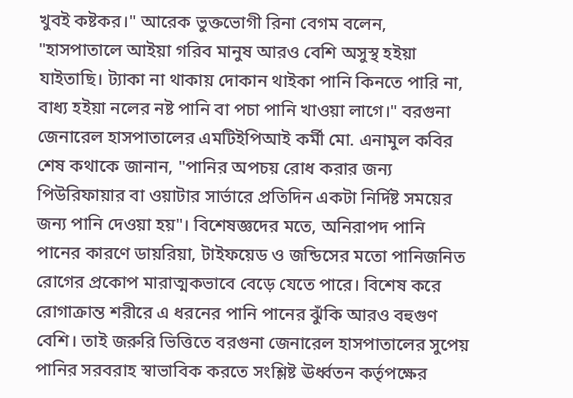খুবই কষ্টকর।" আরেক ভুক্তভোগী রিনা বেগম বলেন, "হাসপাতালে আইয়া গরিব মানুষ আরও বেশি অসুস্থ হইয়া যাইতাছি। ট্যাকা না থাকায় দোকান থাইকা পানি কিনতে পারি না, বাধ্য হইয়া নলের নষ্ট পানি বা পচা পানি খাওয়া লাগে।" বরগুনা জেনারেল হাসপাতালের এমটিইপিআই কর্মী মো. এনামুল কবির শেষ কথাকে জানান, "পানির অপচয় রোধ করার জন্য পিউরিফায়ার বা ওয়াটার সার্ভারে প্রতিদিন একটা নির্দিষ্ট সময়ের জন্য পানি দেওয়া হয়"। বিশেষজ্ঞদের মতে, অনিরাপদ পানি পানের কারণে ডায়রিয়া, টাইফয়েড ও জন্ডিসের মতো পানিজনিত রোগের প্রকোপ মারাত্মকভাবে বেড়ে যেতে পারে। বিশেষ করে রোগাক্রান্ত শরীরে এ ধরনের পানি পানের ঝুঁকি আরও বহুগুণ বেশি। তাই জরুরি ভিত্তিতে বরগুনা জেনারেল হাসপাতালের সুপেয় পানির সরবরাহ স্বাভাবিক করতে সংশ্লিষ্ট ঊর্ধ্বতন কর্তৃপক্ষের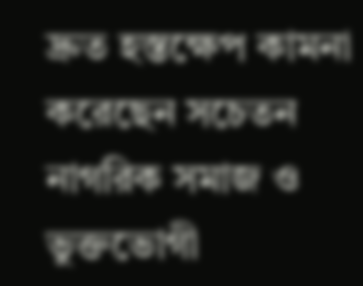দ্রুত হস্তক্ষেপ কামনা করেছেন সচেতন নাগরিক সমাজ ও ভুক্তভোগী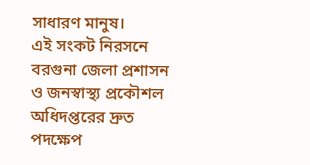সাধারণ মানুষ।
এই সংকট নিরসনে বরগুনা জেলা প্রশাসন ও জনস্বাস্থ্য প্রকৌশল অধিদপ্তরের দ্রুত পদক্ষেপ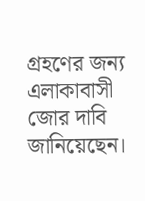গ্রহণের জন্য এলাকাবাসী জোর দাবি জানিয়েছেন।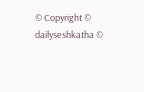© Copyright © dailyseshkatha ©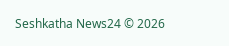Seshkatha News24 © 2026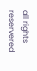all rights reservered